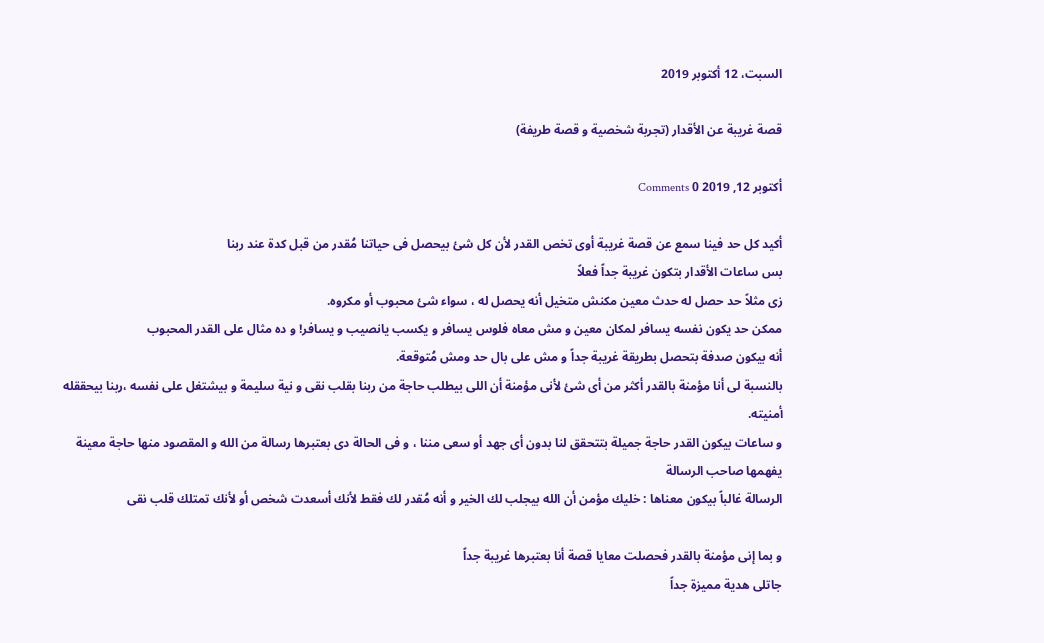السبت، 12 أكتوبر 2019

قصة غريبة عن الأقدار (تجربة شخصية و قصة طريفة)

أكتوبر 12, 2019 0 Comments

أكيد كل حد فينا سمع عن قصة غريبة أوى تخص القدر لأن كل شئ بيحصل فى حياتنا مُقدر من قبل كدة عند ربنا
بس ساعات الأقدار بتكون غريبة جداً فعلاً
زى مثلاً حد حصل له حدث معين مكنش متخيل أنه يحصل له ، سواء شئ محبوب أو مكروه.
ممكن حد يكون نفسه يسافر لمكان معين و مش معاه فلوس يسافر و يكسب يانصيب و يسافر! و ده مثال على القدر المحبوب
أنه بيكون صدفة بتحصل بطريقة غريبة جداً و مش على بال حد ومش مُتوقعة.
بالنسبة لى أنا مؤمنة بالقدر أكثر من أى شئ لأنى مؤمنة أن اللى بيطلب حاجة من ربنا بقلب نقى و نية سليمة و بيشتغل على نفسه ،ربنا بيحققله أمنيته.
و ساعات بيكون القدر حاجة جميلة بتتحقق لنا بدون أى جهد أو سعى مننا ، و فى الحالة دى بعتبرها رسالة من الله و المقصود منها حاجة معينة يفهمها صاحب الرسالة
الرسالة غالباً بيكون معناها : خليك مؤمن أن الله بيجلب لك الخير و أنه مُقدر لك فقط لأنك أسعدت شخص أو لأنك تمتلك قلب نقى

و بما إنى مؤمنة بالقدر فحصلت معايا قصة أنا بعتبرها غريبة جداً
جاتلى هدية مميزة جداً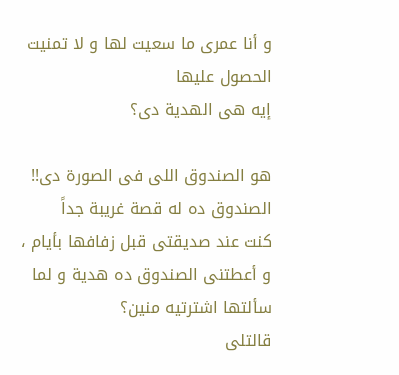و أنا عمرى ما سعيت لها و لا تمنيت الحصول عليها
إيه هى الهدية دى؟

هو الصندوق اللى فى الصورة دى!!
الصندوق ده له قصة غريبة جداً
كنت عند صديقتى قبل زفافها بأيام ، و أعطتنى الصندوق ده هدية و لما سألتها اشترتيه منين؟
قالتلى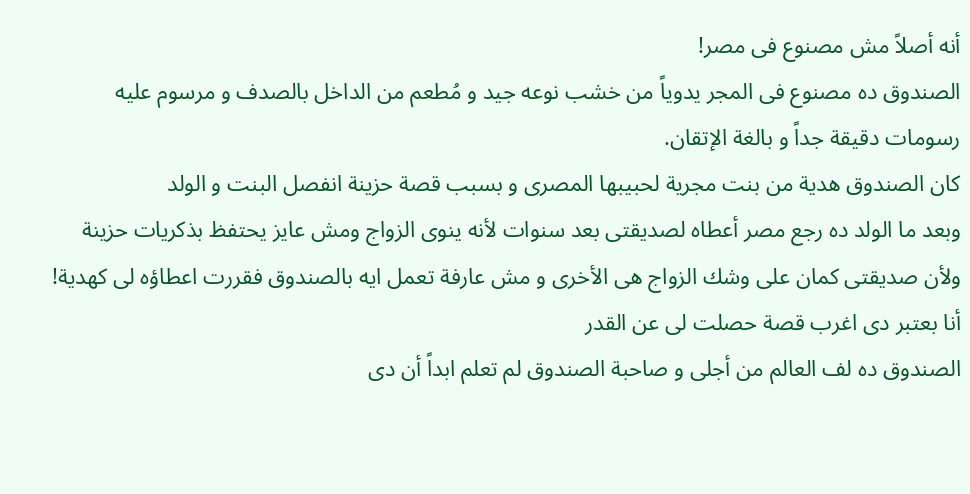أنه أصلاً مش مصنوع فى مصر!
الصندوق ده مصنوع فى المجر يدوياً من خشب نوعه جيد و مُطعم من الداخل بالصدف و مرسوم عليه رسومات دقيقة جداً و بالغة الإتقان.
كان الصندوق هدية من بنت مجرية لحبيبها المصرى و بسبب قصة حزينة انفصل البنت و الولد
وبعد ما الولد ده رجع مصر أعطاه لصديقتى بعد سنوات لأنه ينوى الزواج ومش عايز يحتفظ بذكريات حزينة
ولأن صديقتى كمان على وشك الزواج هى الأخرى و مش عارفة تعمل ايه بالصندوق فقررت اعطاؤه لى كهدية!
أنا بعتبر دى اغرب قصة حصلت لى عن القدر
الصندوق ده لف العالم من أجلى و صاحبة الصندوق لم تعلم ابداً أن دى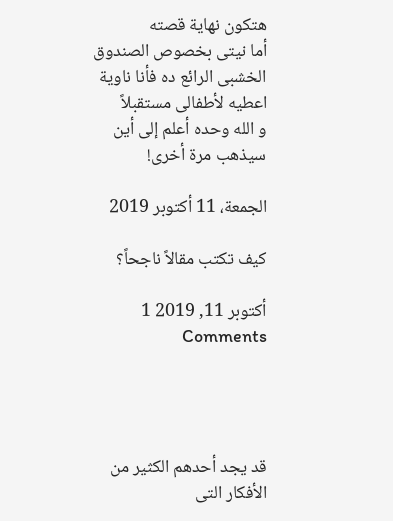هتكون نهاية قصته
أما نيتى بخصوص الصندوق الخشبى الرائع ده فأنا ناوية اعطيه لأطفالى مستقبلاً
و الله وحده أعلم إلى أين سيذهب مرة أخرى!

الجمعة، 11 أكتوبر 2019

كيف تكتب مقالاً ناجحاً؟

أكتوبر 11, 2019 1 Comments




قد يجد أحدهم الكثير من الأفكار التى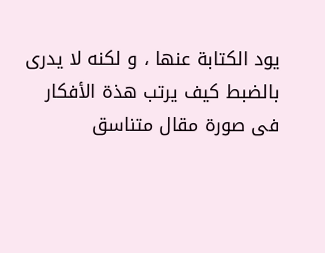يود الكتابة عنها ، و لكنه لا يدرى بالضبط كيف يرتب هذة الأفكار فى صورة مقال متناسق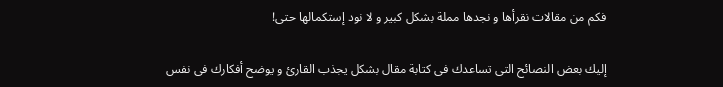فكم من مقالات نقرأها و نجدها مملة بشكل كبير و لا نود إستكمالها حتى!

إليك بعض النصائح التى تساعدك فى كتابة مقال بشكل يجذب القارئ و يوضح أفكارك فى نفس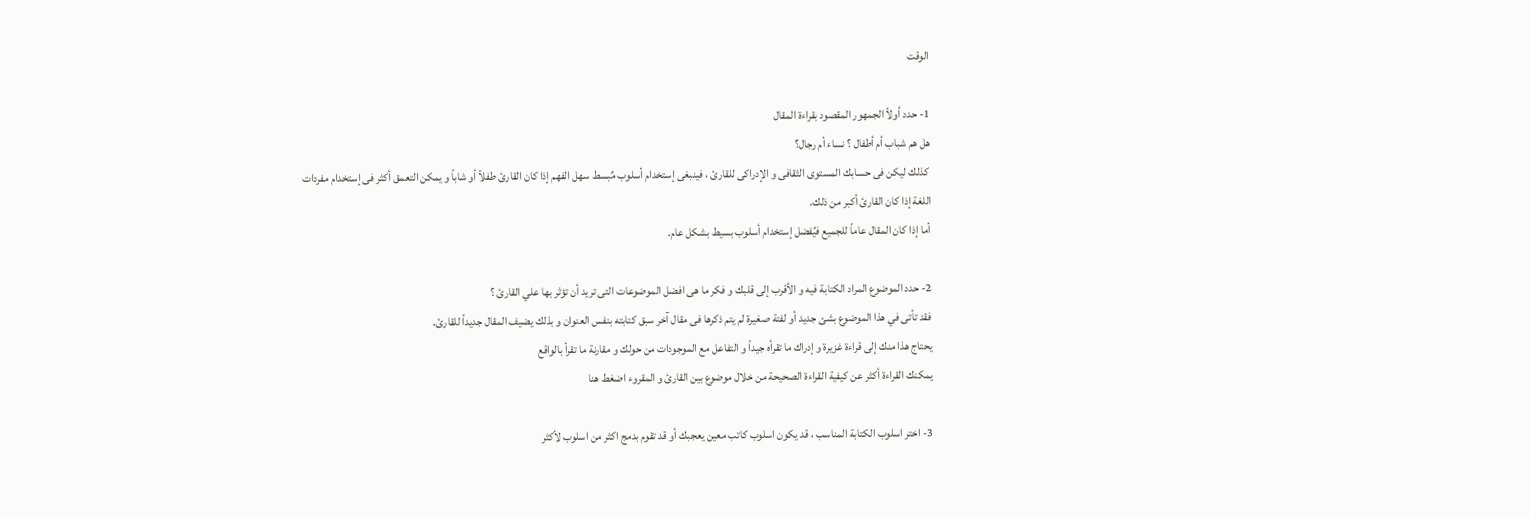الوقت

1- حدد أولاً الجمهور المقصود بقراءة المقال
هل هم شباب أم أطفال ؟ نساء أم رجال؟
 كذلك ليكن فى حسابك المستوى الثقافى و الإدراكى للقارئ ، فينبغى إستخدام أسلوب مٌبسط سهل الفهم إذا كان القارئ طفلاً أو شاباً و يمكن التعمق أكثر فى إستخدام مفردات اللغة إذا كان القارئ أكبر من ذلك.
أما إذا كان المقال عاماً للجميع فيُفضل إستخدام أسلوب بسيط بشكل عام.

2- حدد الموضوع المراد الكتابة فيه و الأقرب إلى قلبك و فكر ما هى افضل الموضوعات التى تريد أن تؤثر بها علي القارئ ؟
فقد تأتى في هذا الموضوع بشئ جديد أو لفتة صغيرة لم يتم ذكرها فى مقال آخر سبق كتابته بنفس العنوان و بذلك يضيف المقال جديداً للقارئ.
يحتاج هذا منك إلى قراءة غزيرة و إدراك ما تقرأه جيداً و التفاعل مع الموجودات من حولك و مقارنة ما تقرأ بالواقع
يمكنك القراءة أكثر عن كيفية القراءة الصحيحة من خلال موضوع بين القارئ و المقروء اضغط هنا

3- اختر اسلوب الكتابة المناسب ، قد يكون اسلوب كاتب معين يعجبك أو قد تقوم بدمج اكثر من اسلوب لأكثر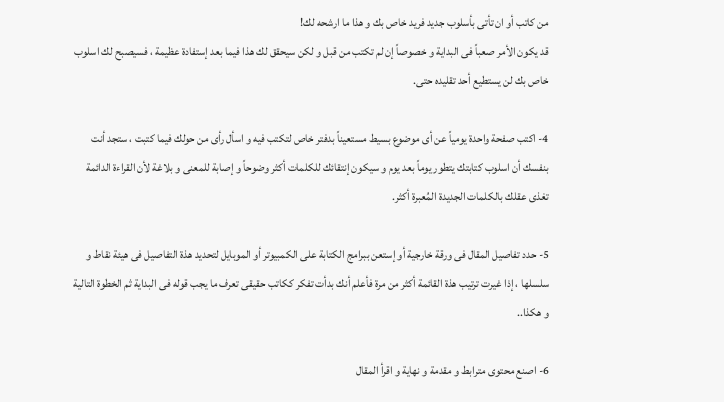من كاتب أو ان تأتى بأسلوب جديد فريد خاص بك و هذا ما ارشحه لك!
قد يكون الأمر صعباً فى البداية و خصوصاً إن لم تكتب من قبل و لكن سيحقق لك هذا فيما بعد إستفادة عظيمة ، فسيصبح لك اسلوب خاص بك لن يستطيع أحد تقليده حتى.

4- اكتب صفحة واحدة يومياً عن أى موضوع بسيط مستعيناً بدفتر خاص لتكتب فيه و اسأل رأى من حولك فيما كتبت ، ستجد أنت بنفسك أن اسلوب كتابتك يتطور يوماً بعد يوم و سيكون إنتقائك للكلمات أكثر وضوحاً و إصابة للمعنى و بلاغة لأن القراءة الدائمة تغذى عقلك بالكلمات الجديدة المُعبرة أكثر.

5- حدد تفاصيل المقال فى ورقة خارجية أو إستعن ببرامج الكتابة على الكمبيوتر أو الموبايل لتحديد هذة التفاصيل فى هيئة نقاط و سلسلها ، إذا غيرت ترتيب هذة القائمة أكثر من مرة فأعلم أنك بدأت تفكر ككاتب حقيقى تعرف ما يجب قوله فى البداية ثم الخطوة التالية و هكذا..

6- اصنع محتوى مترابط و مقدمة و نهاية و اقرأ المقال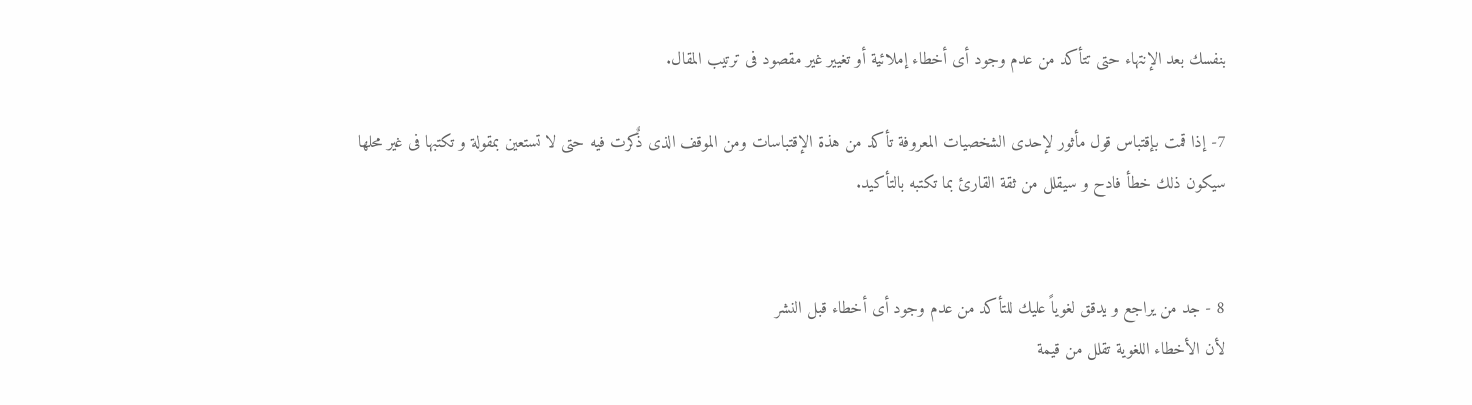بنفسك بعد الإنتهاء حتى تتأكد من عدم وجود أى أخطاء إملائية أو تغيير غير مقصود فى ترتيب المقال.

7- إذا قمت بإقتباس قول مأثور لإحدى الشخصيات المعروفة تأكد من هذة الإقتباسات ومن الموقف الذى ذٌكرت فيه حتى لا تستعين بمقولة و تكتبها فى غير محلها
سيكون ذلك خطأ فادح و سيقلل من ثقة القارئ بما تكتبه بالتأكيد.


8 - جد من يراجع و يدقق لغوياً عليك للتأكد من عدم وجود أى أخطاء قبل النشر
لأن الأخطاء اللغوية تقلل من قيمة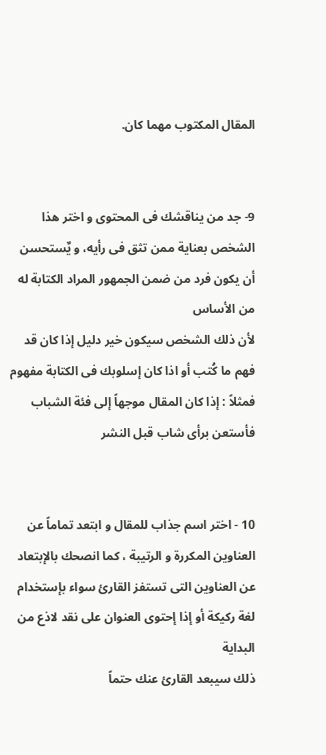المقال المكتوب مهما كان.


9- جد من يناقشك فى المحتوى و اختر هذا الشخص بعناية ممن تثق فى رأيه، و يٌستحسن أن يكون فرد من ضمن الجمهور المراد الكتابة له من الأساس
لأن ذلك الشخص سيكون خير دليل إذا كان قد فهم ما كُتب أو اذا كان إسلوبك فى الكتابة مفهوم
فمثلاً : إذا كان المقال موجهاً إلى فئة الشباب فأستعن برأى شاب قبل النشر


10 - اختر اسم جذاب للمقال و ابتعد تماماً عن العناوين المكررة و الرتيبة ، كما انصحك بالإبتعاد عن العناوين التى تستفز القارئ سواء بإستخدام لغة ركيكة أو إذا إحتوى العنوان على نقد لاذع من البداية
ذلك سيبعد القارئ عنك حتماً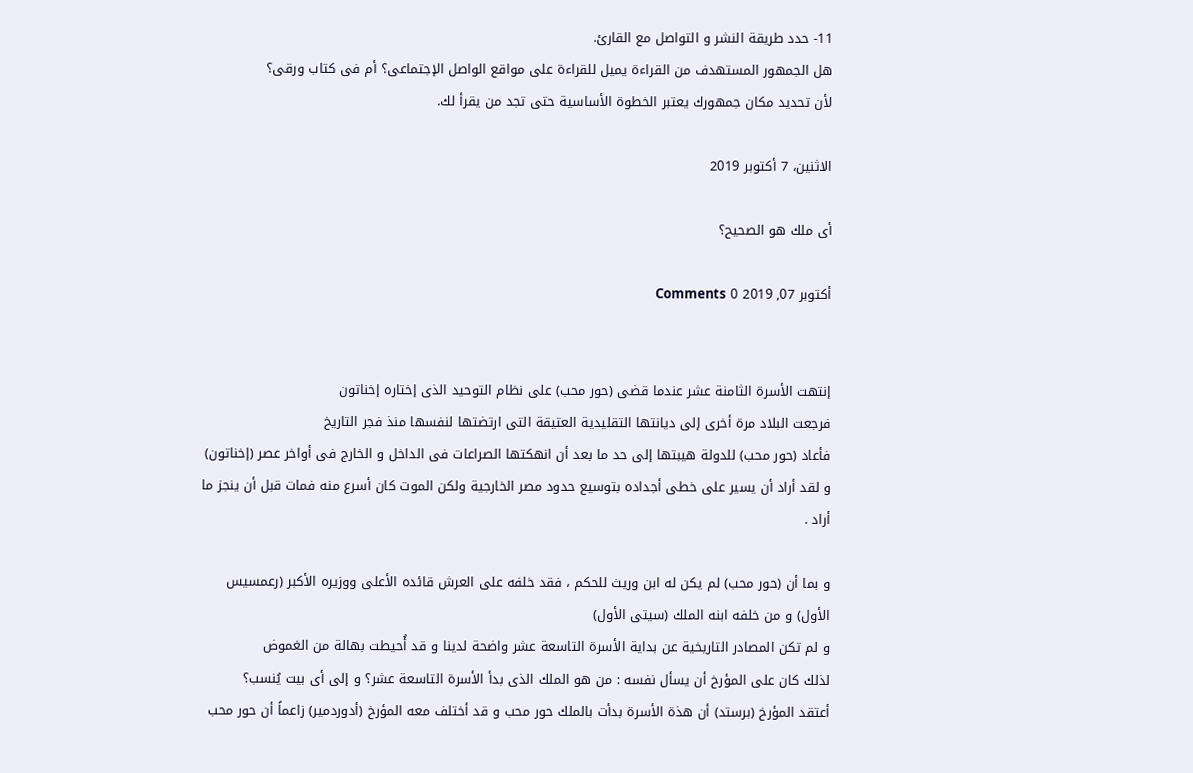11- حدد طريقة النشر و التواصل مع القارئ.
هل الجمهور المستهدف من القراءة يميل للقراءة على مواقع الواصل الإجتماعى؟ أم فى كتاب ورقى؟
لأن تحديد مكان جمهورك يعتبر الخطوة الأساسية حتى تجد من يقرأ لك.

الاثنين، 7 أكتوبر 2019

أى ملك هو الصحيح؟

أكتوبر 07, 2019 0 Comments


إنتهت الأسرة الثامنة عشر عندما قضى (حور محب) على نظام التوحيد الذى إختاره إخناتون
فرجعت البلاد مرة أخرى إلى ديانتها التقليدية العتيقة التى ارتضتها لنفسها منذ فجر التاريخ
فأعاد (حور محب) للدولة هيبتها إلى حد ما بعد أن انهكتها الصراعات فى الداخل و الخارج فى أواخر عصر (إخناتون)
و لقد أراد أن يسير على خطى أجداده بتوسيع حدود مصر الخارجية ولكن الموت كان أسرع منه فمات قبل أن ينجز ما أراد .

و بما أن (حور محب) لم يكن له ابن وريث للحكم ، فقد خلفه على العرش قائده الأعلى ووزيره الأكبر (رعمسيس الأول) و من خلفه ابنه الملك (سيتى الأول)
و لم تكن المصادر التاريخية عن بداية الأسرة التاسعة عشر واضحة لدينا و قد أُحيطت بهالة من الغموض
لذلك كان على المؤرخ أن يسأل نفسه : من هو الملك الذى بدأ الأسرة التاسعة عشر؟ و إلى أى بيت يُنسب؟
أعتقد المؤرخ (برستد) أن هذة الأسرة بدأت بالملك حور محب و قد أختلف معه المؤرخ (أدوردمير) زاعماً أن حور محب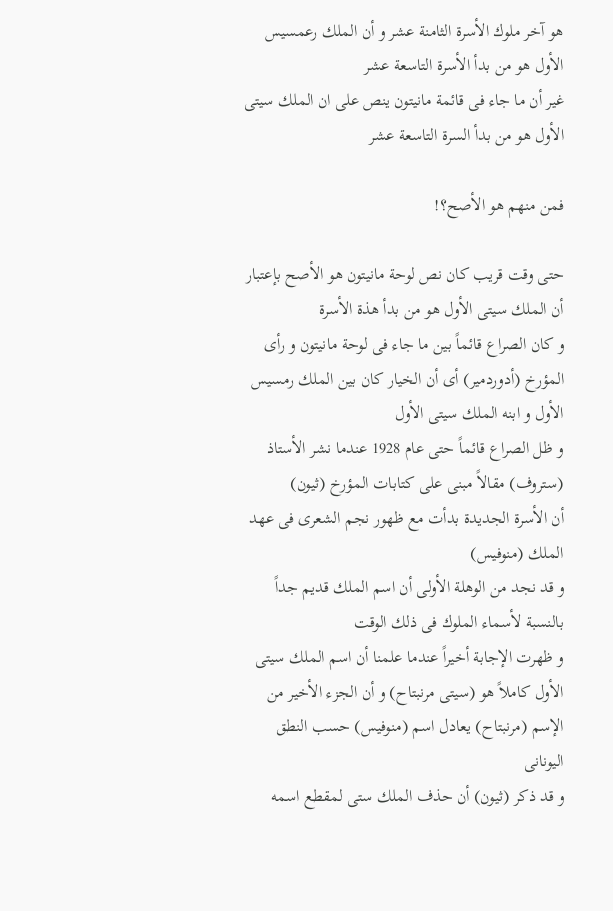هو آخر ملوك الأسرة الثامنة عشر و أن الملك رعمسيس الأول هو من بدأ الأسرة التاسعة عشر
غير أن ما جاء فى قائمة مانيتون ينص على ان الملك سيتى الأول هو من بدأ السرة التاسعة عشر

فمن منهم هو الأصح؟!

حتى وقت قريب كان نص لوحة مانيتون هو الأصح بإعتبار أن الملك سيتى الأول هو من بدأ هذة الأسرة
و كان الصراع قائماً بين ما جاء فى لوحة مانيتون و رأى المؤرخ (أدوردمير) أى أن الخيار كان بين الملك رمسيس الأول و ابنه الملك سيتى الأول
و ظل الصراع قائماً حتى عام 1928 عندما نشر الأستاذ (ستروف) مقالاً مبنى على كتابات المؤرخ (ثيون)
أن الأسرة الجديدة بدأت مع ظهور نجم الشعرى فى عهد الملك (منوفيس)
و قد نجد من الوهلة الأولى أن اسم الملك قديم جداً بالنسبة لأسماء الملوك فى ذلك الوقت
و ظهرت الإجابة أخيراً عندما علمنا أن اسم الملك سيتى الأول كاملاً هو (سيتى مرنبتاح) و أن الجزء الأخير من الإسم (مرنبتاح) يعادل اسم (منوفيس) حسب النطق اليونانى
و قد ذكر (ثيون) أن حذف الملك ستى لمقطع اسمه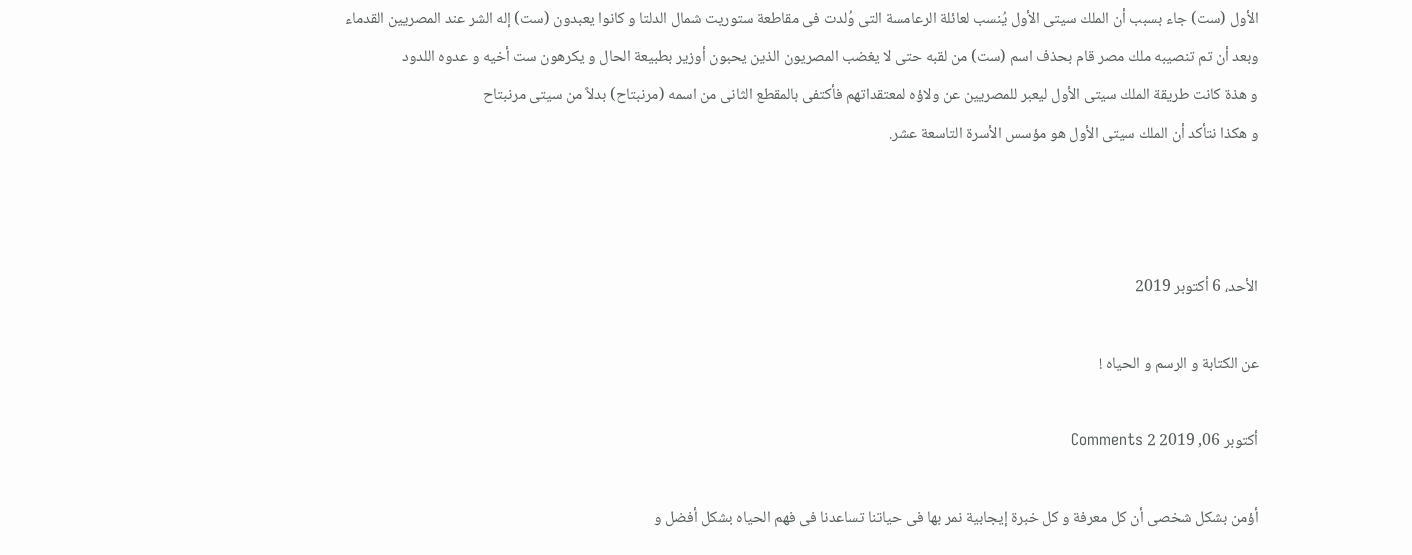الأول (ست) جاء بسبب أن الملك سيتى الأول يُنسب لعائلة الرعامسة التى وُلدت فى مقاطعة ستوريت شمال الدلتا و كانوا يعبدون (ست) إله الشر عند المصريين القدماء
وبعد أن تم تنصيبه ملك مصر قام بحذف اسم (ست) من لقبه حتى لا يغضب المصريون الذين يحبون أوزير بطبيعة الحال و يكرهون ست أخيه و عدوه اللدود
و هذة كانت طريقة الملك سيتى الأول ليعبر للمصريين عن ولاؤه لمعتقداتهم فأكتفى بالمقطع الثانى من اسمه (مرنبتاح) بدلاً من سيتى مرنبتاح
و هكذا نتأكد أن الملك سيتى الأول هو مؤسس الأسرة التاسعة عشر.



الأحد، 6 أكتوبر 2019

عن الكتابة و الرسم و الحياه !

أكتوبر 06, 2019 2 Comments

أؤمن بشكل شخصى أن كل معرفة و كل خبرة إيجابية نمر بها فى حياتنا تساعدنا فى فهم الحياه بشكل أفضل و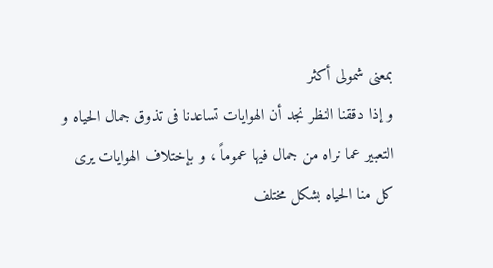بمعنى شمولى أكثر
و إذا دققنا النظر نجد أن الهوايات تساعدنا فى تذوق جمال الحياه و التعبير عما نراه من جمال فيها عموماً ، و بإختلاف الهوايات يرى كل منا الحياه بشكل مختلف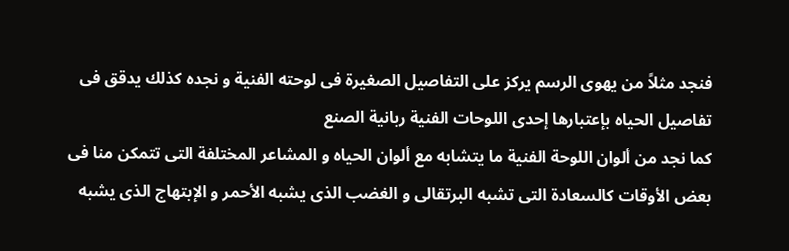فنجد مثلاً من يهوى الرسم يركز على التفاصيل الصغيرة فى لوحته الفنية و نجده كذلك يدقق فى تفاصيل الحياه بإعتبارها إحدى اللوحات الفنية ربانية الصنع
كما نجد من ألوان اللوحة الفنية ما يتشابه مع ألوان الحياه و المشاعر المختلفة التى تتمكن منا فى بعض الأوقات كالسعادة التى تشبه البرتقالى و الغضب الذى يشبه الأحمر و الإبتهاج الذى يشبه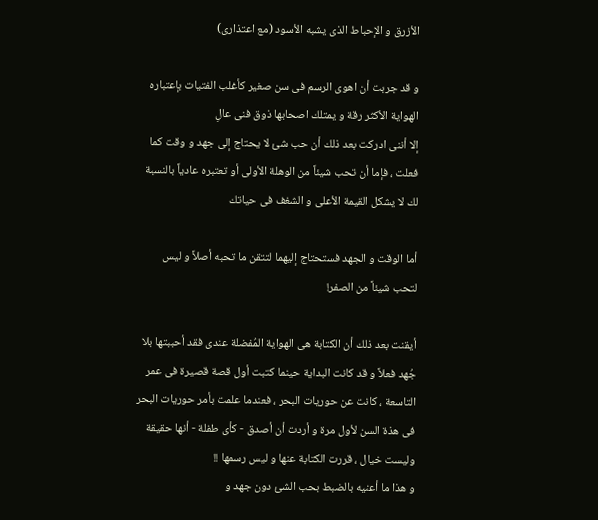الأزرق و الإحباط الذى يشبه الأسود (مع اعتذارى)

و قد جربت أن اهوى الرسم فى سن صغير كأغلب الفتيات بإعتباره الهواية الأكثر رقة و يمتلك اصحابها ذوق فنى عالِ
إلا أننى ادركت بعد ذلك أن حب شئ لا يحتاج إلى جهد و وقت كما فعلت ، فإما أن تحب شيئاً من الوهلة الأولى أو تعتبره عادياً بالنسبة لك لا يشكل القيمة الأعلى و الشغف فى حياتك

أما الوقت و الجهد فستحتاج إليهما لتتقن ما تحبه أصلاً و ليس لتحب شيئاً من الصفر!

أيقنت بعد ذلك أن الكتابة هى الهواية المُفضلة عندى فقد أحببتها بلا جُهد فعلاً و قد كانت البداية حينما كتبت أول قصة قصيرة فى عمر التاسعة ، كانت عن حوريات البحر ، فعندما علمت بأمر حوريات البحر فى هذة السن لأول مرة و أردت أن أصدق - كأى طفلة - أنها حقيقة وليست خيال ، قررت الكتابة عنها و ليس رسمها !!
و هذا ما أعنيه بالضبط بحب الشئ دون جهد و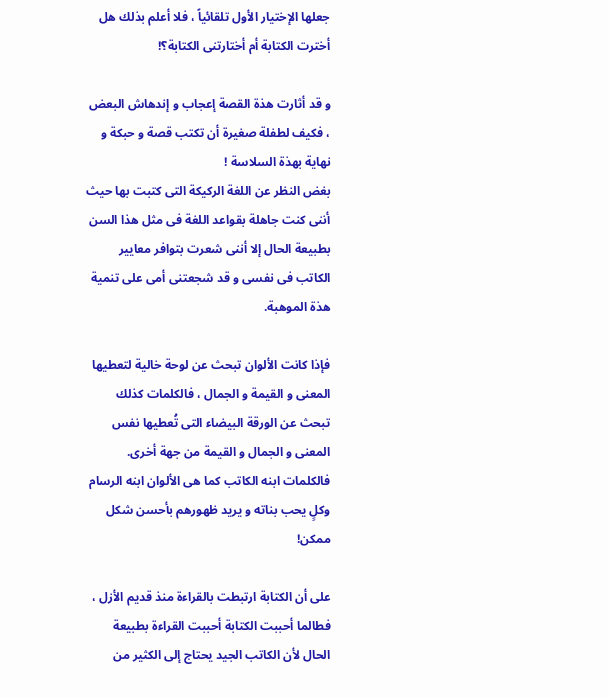جعلها الإختيار الأول تلقائياً ، فلا أعلم بذلك هل أخترت الكتابة أم أختارتنى الكتابة؟!

و قد أثارت هذة القصة إعجاب و إندهاش البعض ، فكيف لطفلة صغيرة أن تكتب قصة و حبكة و نهاية بهذة السلاسة !
بغض النظر عن اللغة الركيكة التى كتبت بها حيث أننى كنت جاهلة بقواعد اللغة فى مثل هذا السن بطبيعة الحال إلا أننى شعرت بتوافر معايير الكاتب فى نفسى و قد شجعتنى أمى على تنمية هذة الموهبة.

فإذا كانت الألوان تبحث عن لوحة خالية لتعطيها المعنى و القيمة و الجمال ، فالكلمات كذلك تبحث عن الورقة البيضاء التى تُعطيها نفس المعنى و الجمال و القيمة من جهة أخرى.
فالكلمات ابنه الكاتب كما هى الألوان ابنه الرسام وكلٍ يحب بناته و يريد ظهورهم بأحسن شكل ممكن!

على أن الكتابة ارتبطت بالقراءة منذ قديم الأزل ، فطالما أحببت الكتابة أحببت القراءة بطبيعة الحال لأن الكاتب الجيد يحتاج إلى الكثير من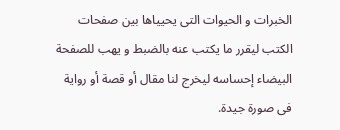الخبرات و الحيوات التى يحيياها بين صفحات الكتب ليقرر ما يكتب عنه بالضبط و يهب للصفحة البيضاء إحساسه ليخرج لنا مقال أو قصة أو رواية فى صورة جيدة.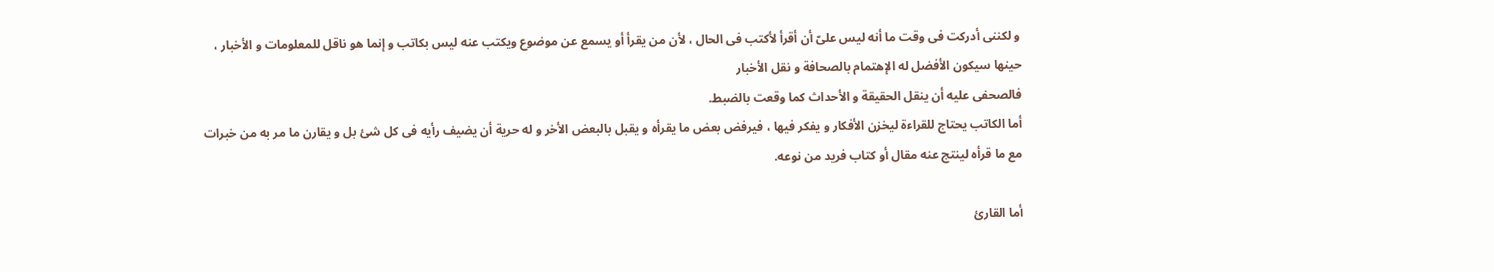و لكننى أدركت فى وقت ما أنه ليس علىّ أن أقرأ لأكتب فى الحال ، لأن من يقرأ أو يسمع عن موضوع ويكتب عنه ليس بكاتب و إنما هو ناقل للمعلومات و الأخبار ، حينها سيكون الأفضل له الإهتمام بالصحافة و نقل الأخبار
فالصحفى عليه أن ينقل الحقيقة و الأحداث كما وقعت بالضبط.
أما الكاتب يحتاج للقراءة ليخزن الأفكار و يفكر فيها ، فيرفض بعض ما يقرأه و يقبل بالبعض الأخر و له حرية أن يضيف رأيه فى كل شئ بل و يقارن ما مر به من خبرات مع ما قرأه لينتج عنه مقال أو كتاب فريد من نوعه.

أما القارئ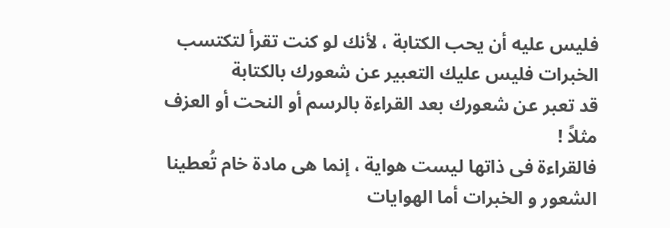فليس عليه أن يحب الكتابة ، لأنك لو كنت تقرأ لتكتسب الخبرات فليس عليك التعبير عن شعورك بالكتابة
قد تعبر عن شعورك بعد القراءة بالرسم أو النحت أو العزف مثلاً !
فالقراءة فى ذاتها ليست هواية ، إنما هى مادة خام تُعطينا الشعور و الخبرات أما الهوايات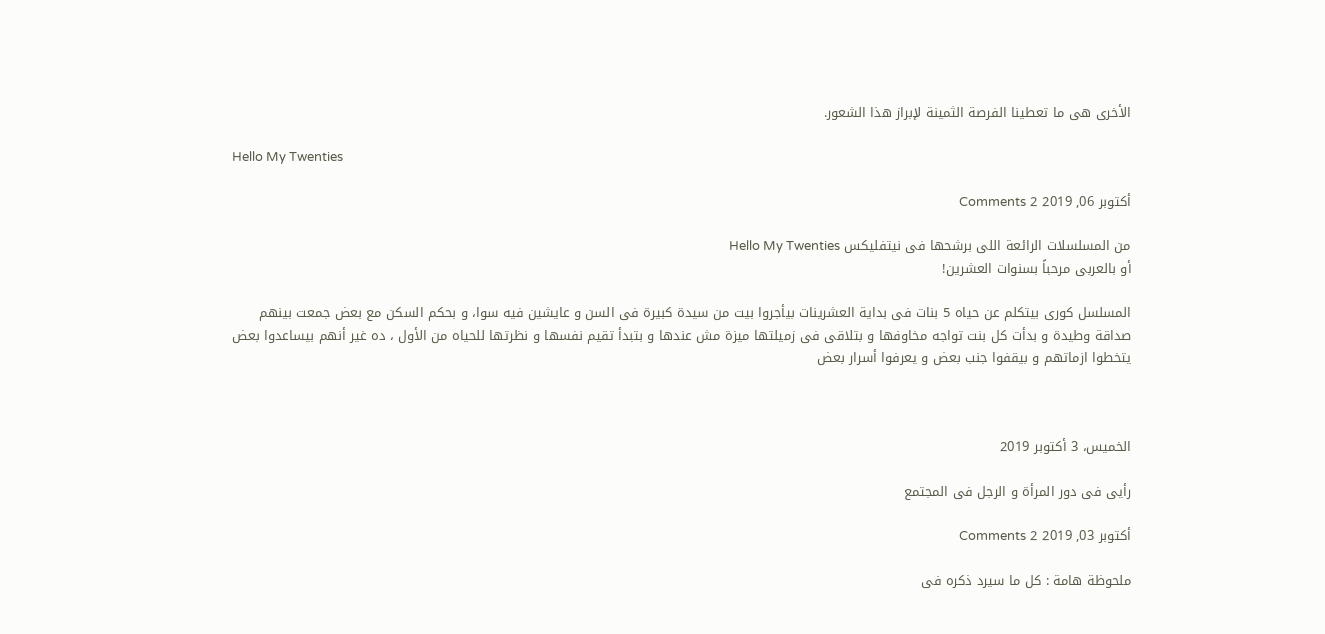الأخرى هى ما تعطينا الفرصة الثمينة لإبراز هذا الشعور.

Hello My Twenties

أكتوبر 06, 2019 2 Comments

من المسلسلات الرائعة اللى برشحها فى نيتفليكس Hello My Twenties
أو بالعربى مرحباً بسنوات العشرين!

المسلسل كورى بيتكلم عن حياه 5 بنات فى بداية العشرينات بيأجروا بيت من سيدة كبيرة فى السن و عايشين فيه سوا، و بحكم السكن مع بعض جمعت بينهم صداقة وطيدة و بدأت كل بنت تواجه مخاوفها و بتلاقى فى زميلتها ميزة مش عندها و بتبدأ تقيم نفسها و نظرتها للحياه من الأول ، ده غير أنهم بيساعدوا بعض يتخطوا ازماتهم و بيقفوا جنب بعض و يعرفوا أسرار بعض



الخميس، 3 أكتوبر 2019

رأيى فى دور المرأة و الرجل فى المجتمع

أكتوبر 03, 2019 2 Comments

ملحوظة هامة : كل ما سيرد ذكره فى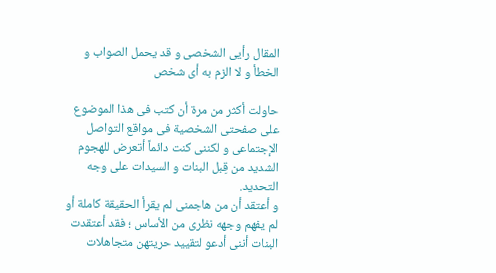المقال رأيى الشخصى و قد يحمل الصواب و الخطأ و لا الزم به أى شخص

حاولت أكثر من مرة أن كتب فى هذا الموضوع على صفحتى الشخصية فى مواقع التواصل الإجتماعى و لكننى كنت دائماً أتعرض للهجوم الشديد من قِبل البنات و السيدات على وجه التحديد.
و أعتقد أن من هاجمنى لم يقرأ الحقيقة كاملة أو لم يفهم وجهه نظرى من الأساس ؛ فقد أعتقدت البنات أننى أدعو لتقييد حريتهن متجاهلات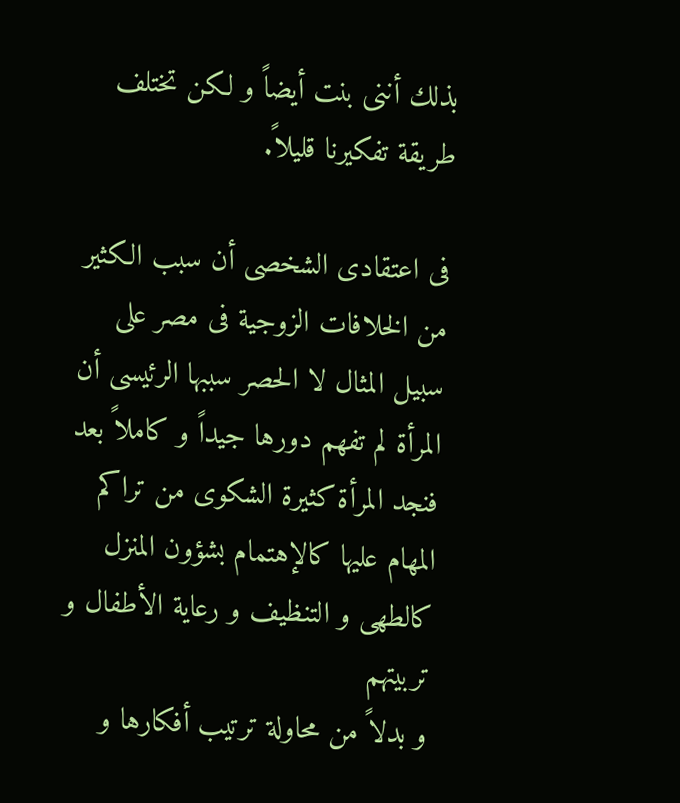بذلك أننى بنت أيضاً و لكن تختلف طريقة تفكيرنا قليلاً.

فى اعتقادى الشخصى أن سبب الكثير من الخلافات الزوجية فى مصر على سبيل المثال لا الحصر سببها الرئيسى أن المرأة لم تفهم دورها جيداً و كاملاً بعد
فنجد المرأة كثيرة الشكوى من تراكم المهام عليها كالإهتمام بشؤون المنزل كالطهى و التنظيف و رعاية الأطفال و تربيتهم
و بدلاً من محاولة ترتيب أفكارها و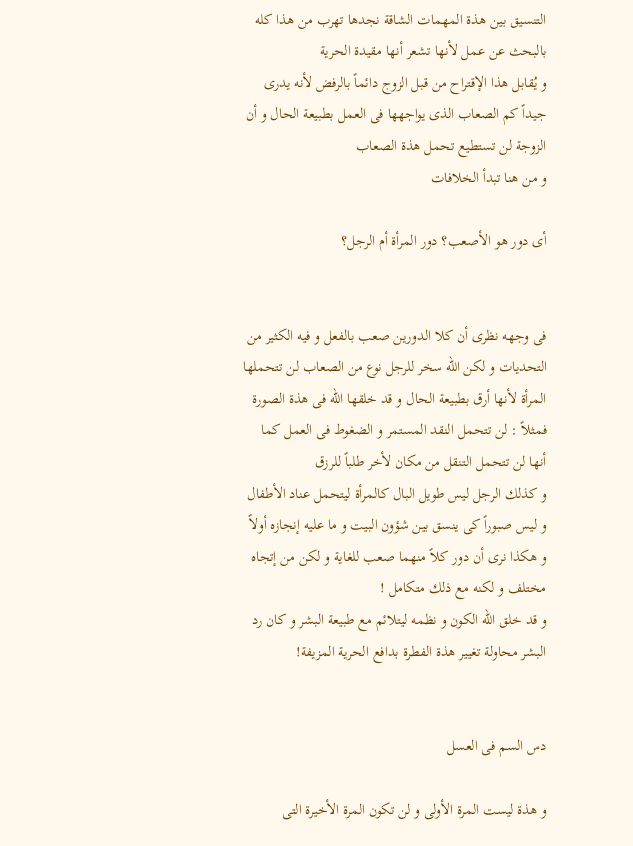التنسيق بين هذة المهمات الشاقة نجدها تهرب من هذا كله بالبحث عن عمل لأنها تشعر أنها مقيدة الحرية
و يُقابل هذا الإقتراح من قبل الزوج دائماً بالرفض لأنه يدرى جيداً كم الصعاب الذى يواجهها فى العمل بطبيعة الحال و أن الزوجة لن تستطيع تحمل هذة الصعاب
و من هنا تبدأ الخلافات

أى دور هو الأصعب؟ دور المرأة أم الرجل؟


فى وجهه نظرى أن كلا الدورين صعب بالفعل و فيه الكثير من التحديات و لكن الله سخر للرجل نوع من الصعاب لن تتحملها المرأة لأنها أرق بطبيعة الحال و قد خلقها الله فى هذة الصورة
فمثلاً : لن تتحمل النقد المستمر و الضغوط فى العمل كما أنها لن تتحمل التنقل من مكان لأخر طلباً للرزق
و كذلك الرجل ليس طويل البال كالمرأة ليتحمل عناد الأطفال و ليس صبوراً كى ينسق بين شؤون البيت و ما عليه إنجازه أولاً
و هكذا نرى أن دور كلاً منهما صعب للغاية و لكن من إتجاه مختلف و لكنه مع ذلك متكامل !
و قد خلق الله الكون و نظمه ليتلائم مع طبيعة البشر و كان رد البشر محاولة تغيير هذة الفطرة بدافع الحرية المزيفة!


دس السم فى العسل

و هذة ليست المرة الأولى و لن تكون المرة الأخيرة التى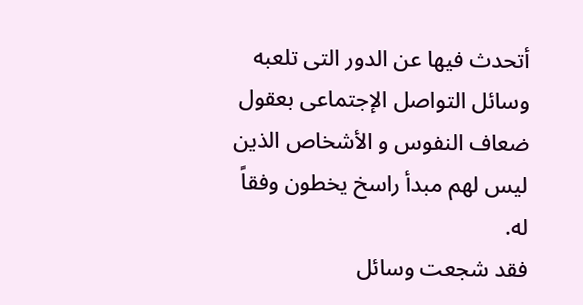أتحدث فيها عن الدور التى تلعبه وسائل التواصل الإجتماعى بعقول ضعاف النفوس و الأشخاص الذين ليس لهم مبدأ راسخ يخطون وفقاً له.
فقد شجعت وسائل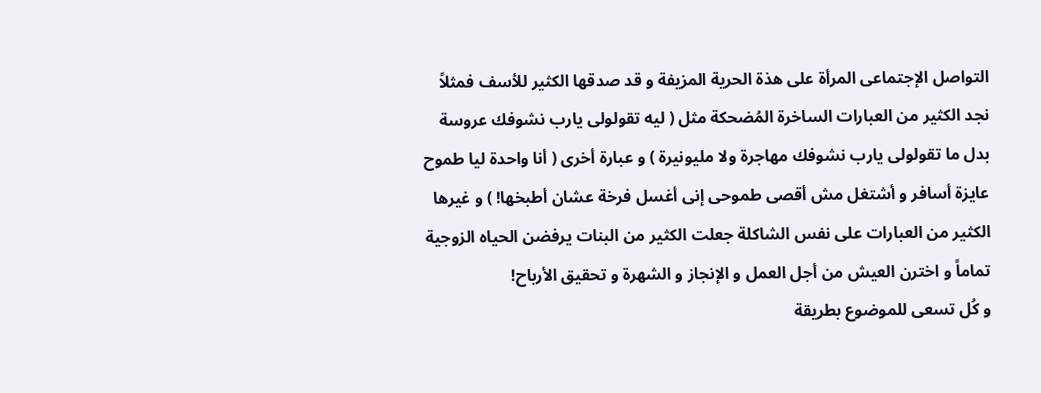التواصل الإجتماعى المرأة على هذة الحرية المزيفة و قد صدقها الكثير للأسف فمثلاً نجد الكثير من العبارات الساخرة المُضحكة مثل ( ليه تقولولى يارب نشوفك عروسة بدل ما تقولولى يارب نشوفك مهاجرة ولا مليونيرة ) و عبارة أخرى ( أنا واحدة ليا طموح عايزة أسافر و أشتغل مش أقصى طموحى إنى أغسل فرخة عشان أطبخها! ) و غيرها الكثير من العبارات على نفس الشاكلة جعلت الكثير من البنات يرفضن الحياه الزوجية تماماً و اخترن العيش من أجل العمل و الإنجاز و الشهرة و تحقيق الأرباح!
و كُل تسعى للموضوع بطريقة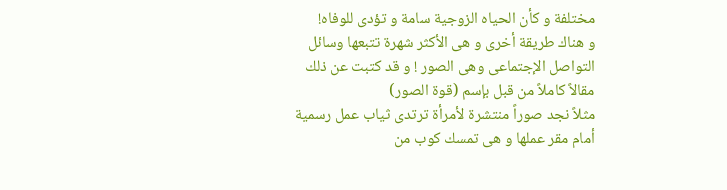مختلفة و كأن الحياه الزوجية سامة و تؤدى للوفاه!
و هناك طريقة أخرى و هى الأكثر شهرة تتبعها وسائل التواصل الإجتماعى وهى الصور ! و قد كتبت عن ذلك مقالاً كاملاً من قبل بإسم (قوة الصور)
مثلاً نجد صوراً منتشرة لأمرأة ترتدى ثياب عمل رسمية أمام مقر عملها و هى تمسك كوب من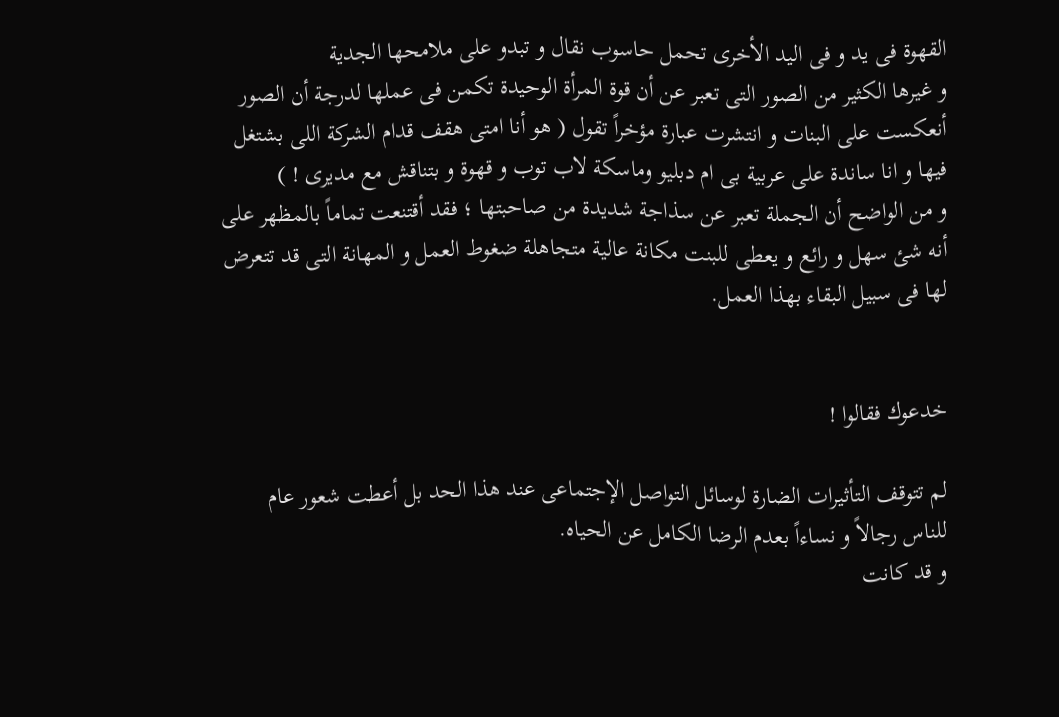القهوة فى يد و فى اليد الأخرى تحمل حاسوب نقال و تبدو على ملامحها الجدية
و غيرها الكثير من الصور التى تعبر عن أن قوة المرأة الوحيدة تكمن فى عملها لدرجة أن الصور أنعكست على البنات و انتشرت عبارة مؤخراً تقول ( هو أنا امتى هقف قدام الشركة اللى بشتغل فيها و انا ساندة على عربية بى ام دبليو وماسكة لاب توب و قهوة و بتناقش مع مديرى ! )
و من الواضح أن الجملة تعبر عن سذاجة شديدة من صاحبتها ؛ فقد أقتنعت تماماً بالمظهر على أنه شئ سهل و رائع و يعطى للبنت مكانة عالية متجاهلة ضغوط العمل و المهانة التى قد تتعرض لها فى سبيل البقاء بهذا العمل.


خدعوك فقالوا !

لم تتوقف التأثيرات الضارة لوسائل التواصل الإجتماعى عند هذا الحد بل أعطت شعور عام للناس رجالاً و نساءاً بعدم الرضا الكامل عن الحياه.
و قد كانت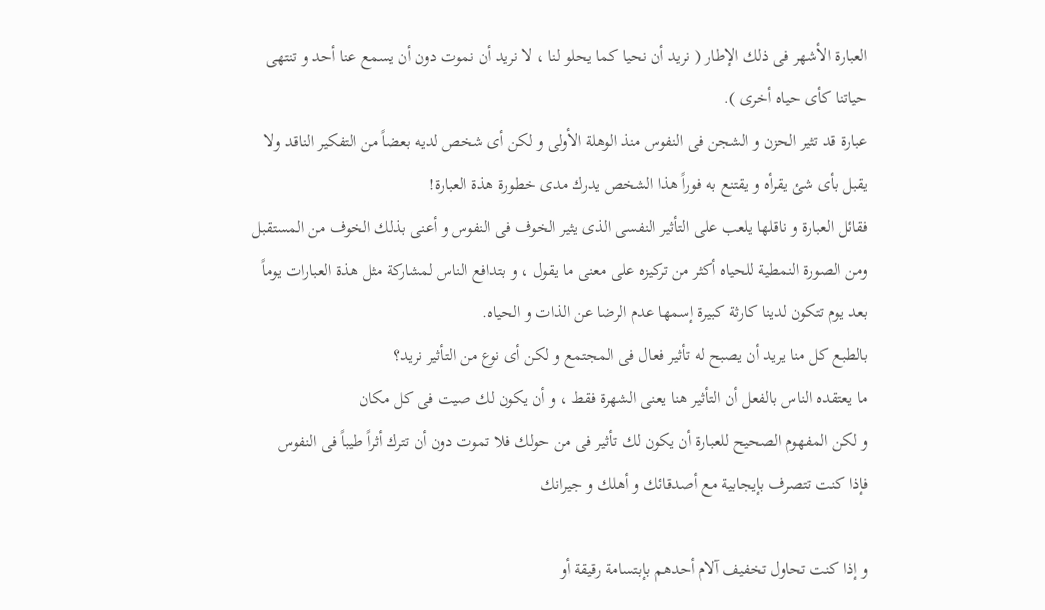العبارة الأشهر فى ذلك الإطار ( نريد أن نحيا كما يحلو لنا ، لا نريد أن نموت دون أن يسمع عنا أحد و تنتهى حياتنا كأى حياه أخرى ).
عبارة قد تثير الحزن و الشجن فى النفوس منذ الوهلة الأولى و لكن أى شخص لديه بعضاً من التفكير الناقد ولا يقبل بأى شئ يقرأه و يقتنع به فوراً هذا الشخص يدرك مدى خطورة هذة العبارة!
فقائل العبارة و ناقلها يلعب على التأثير النفسى الذى يثير الخوف فى النفوس و أعنى بذلك الخوف من المستقبل ومن الصورة النمطية للحياه أكثر من تركيزه على معنى ما يقول ، و بتدافع الناس لمشاركة مثل هذة العبارات يوماً بعد يوم تتكون لدينا كارثة كبيرة إسمها عدم الرضا عن الذات و الحياه.
بالطبع كل منا يريد أن يصبح له تأثير فعال فى المجتمع و لكن أى نوع من التأثير نريد؟
ما يعتقده الناس بالفعل أن التأثير هنا يعنى الشهرة فقط ، و أن يكون لك صيت فى كل مكان
و لكن المفهوم الصحيح للعبارة أن يكون لك تأثير فى من حولك فلا تموت دون أن تترك أثراً طيباً فى النفوس
فإذا كنت تتصرف بإيجابية مع أصدقائك و أهلك و جيرانك

و إذا كنت تحاول تخفيف آلام أحدهم بإبتسامة رقيقة أو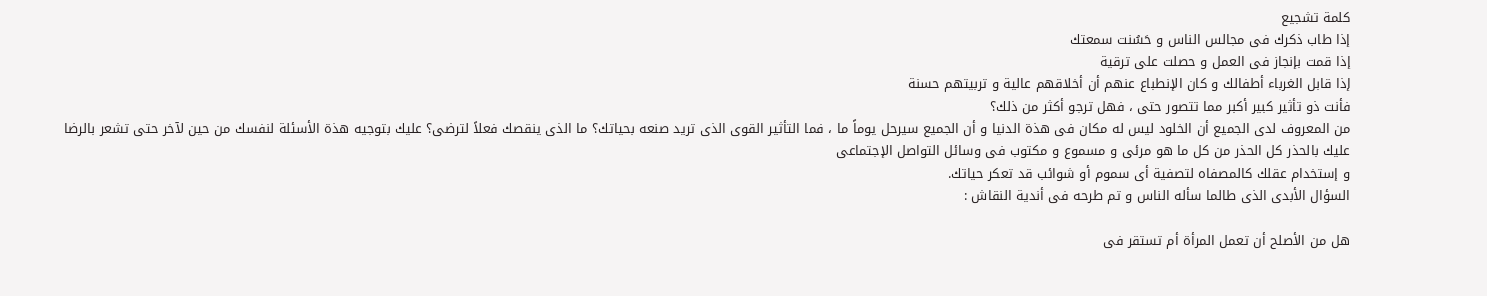كلمة تشجيع
إذا طاب ذكرك فى مجالس الناس و حَسُنت سمعتك
إذا قمت بإنجاز فى العمل و حصلت على ترقية
إذا قابل الغرباء أطفالك و كان الإنطباع عنهم أن أخلاقهم عالية و تربيتهم حسنة
فأنت ذو تأثير كبير أكبر مما تتصور حتى ، فهل ترجو أكثر من ذلك؟
من المعروف لدى الجميع أن الخلود ليس له مكان فى هذة الدنيا و أن الجميع سيرحل يوماً ما ، فما التأثير القوى الذى تريد صنعه بحياتك؟ ما الذى ينقصك فعلاً لترضى؟ عليك بتوجيه هذة الأسئلة لنفسك من حين لآخر حتى تشعر بالرضا
عليك بالحذر كل الحذر من كل ما هو مرئى و مسموع و مكتوب فى وسائل التواصل الإجتماعى
و إستخدام عقلك كالمصفاه لتصفية أى سموم أو شوائب قد تعكر حياتك.
السؤال الأبدى الذى طالما سأله الناس و تم طرحه فى أندية النقاش :

هل من الأصلح أن تعمل المرأة أم تستقر فى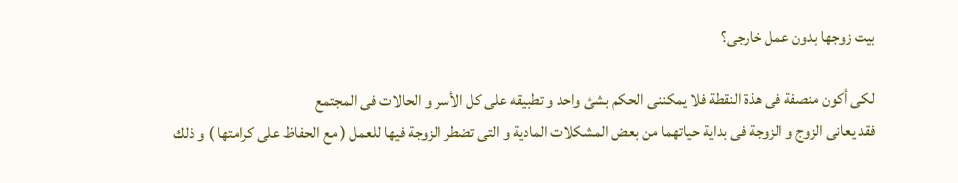بيت زوجها بدون عمل خارجى؟

لكى أكون منصفة فى هذة النقطة فلا يمكننى الحكم بشئ واحد و تطبيقه على كل الأسر و الحالات فى المجتمع
فقد يعانى الزوج و الزوجة فى بداية حياتهما من بعض المشكلات المادية و التى تضطر الزوجة فيها للعمل ( مع الحفاظ على كرامتها ) و ذلك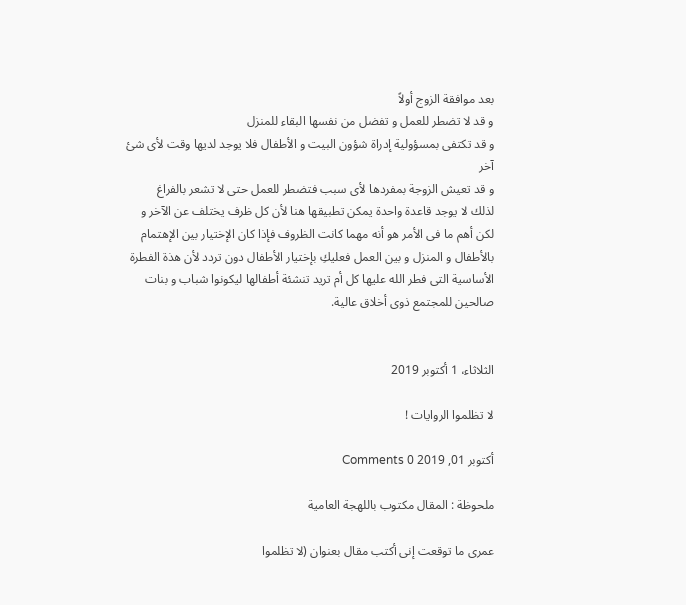بعد موافقة الزوج أولاً
و قد لا تضطر للعمل و تفضل من نفسها البقاء للمنزل
و قد تكتفى بمسؤولية إدراة شؤون البيت و الأطفال فلا يوجد لديها وقت لأى شئ آخر
و قد تعيش الزوجة بمفردها لأى سبب فتضطر للعمل حتى لا تشعر بالفراغ
لذلك لا يوجد قاعدة واحدة يمكن تطبيقها هنا لأن كل ظرف يختلف عن الآخر و لكن أهم ما فى الأمر هو أنه مهما كانت الظروف فإذا كان الإختيار بين الإهتمام بالأطفال و المنزل و بين العمل فعليكِ بإختيار الأطفال دون تردد لأن هذة الفطرة الأساسية التى فطر الله عليها كل أم تريد تنشئة أطفالها ليكونوا شباب و بنات صالحين للمجتمع ذوى أخلاق عالية.


الثلاثاء، 1 أكتوبر 2019

لا تظلموا الروايات !

أكتوبر 01, 2019 0 Comments

ملحوظة : المقال مكتوب باللهجة العامية

عمرى ما توقعت إنى أكتب مقال بعنوان (لا تظلموا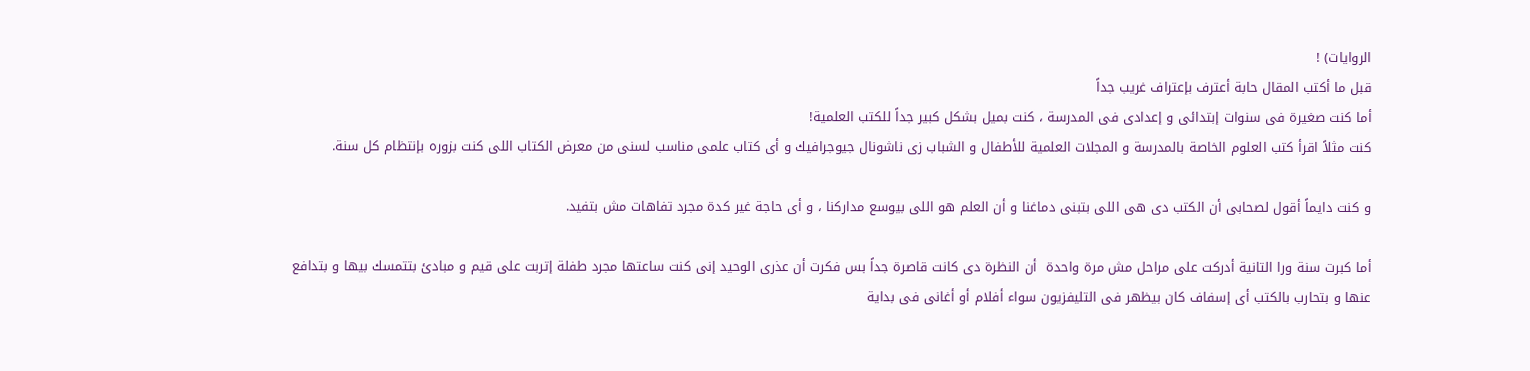الروايات) !
قبل ما أكتب المقال حابة أعترف بإعتراف غريب جداً
أما كنت صغيرة فى سنوات إبتدائى و إعدادى فى المدرسة ، كنت بميل بشكل كبير جداً للكتب العلمية!
كنت مثلاً اقرأ كتب العلوم الخاصة بالمدرسة و المجلات العلمية للأطفال و الشباب زى ناشونال جيوجرافيك و أى كتاب علمى مناسب لسنى من معرض الكتاب اللى كنت بزوره بإنتظام كل سنة.

و كنت دايماً أقول لصحابى أن الكتب دى هى اللى بتبنى دماغنا و أن العلم هو اللى بيوسع مداركنا ، و أى حاجة غير كدة مجرد تفاهات مش بتفيد.

أما كبرت سنة ورا التانية أدركت على مراحل مش مرة واحدة  أن النظرة دى كانت قاصرة جداً بس فكرت أن عذرى الوحيد إنى كنت ساعتها مجرد طفلة إتربت على قيم و مبادئ بتتمسك بيها و بتدافع عنها و بتحارب بالكتب أى إسفاف كان بيظهر فى التليفزيون سواء أفلام أو أغانى فى بداية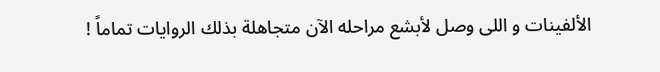الألفينات و اللى وصل لأبشع مراحله الآن متجاهلة بذلك الروايات تماماً !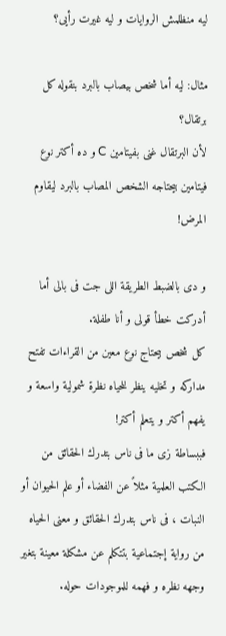ليه منظلمش الروايات و ليه غيرت رأيى؟

مثال: ليه أما شخص بيصاب بالبرد بنقوله كل برتقال؟
لأن البرتقال غنى بفيتامين C و ده أكتر نوع فيتامين بيحتاجه الشخص المصاب بالبرد ليقاوم المرض!

و دى بالضبط الطريقة اللى جت فى بالى أما أدركت خطأ قولى و أنا طفلة.
كل شخص بيحتاج نوع معين من القراءات تفتح مداركه و تخليه ينظر للحياه نظرة شمولية واسعة و يفهم أكتر و يتعلم أكتر!
فببساطة زى ما فى ناس بتدرك الحقائق من الكتب العلمية مثلاً عن الفضاء أو علم الحيوان أو النبات ، فى ناس بتدرك الحقائق و معنى الحياه من رواية إجتماعية بتتكلم عن مشكلة معينة بتغير وجهه نظره و فهمه للموجودات حوله.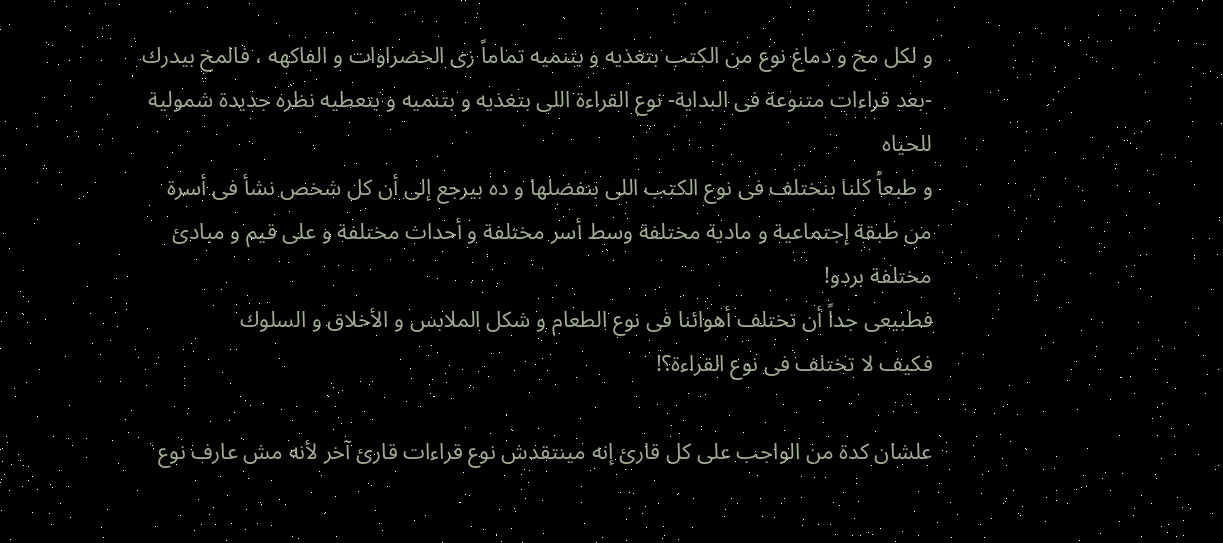و لكل مخ و دماغ نوع من الكتب بتغذيه و بتنميه تماماً زى الخضراوات و الفاكهه ، فالمخ بيدرك -بعد قراءات متنوعة فى البداية- نوع القراءة اللى بتغذيه و بتنميه و بتعطيه نظره جديدة شمولية للحياه
و طبعاً كلنا بنختلف فى نوع الكتب اللى بنفضلها و ده بيرجع إلى أن كل شخص نشأ فى أسرة من طبقة إجتماعية و مادية مختلفة وسط أسر مختلفة و أحداث مختلفة و على قيم و مبادئ مختلفة بردو!
فطبيعى جداً أن تختلف أهوائنا فى نوع الطعام و شكل الملابس و الأخلاق و السلوك
فكيف لا تختلف فى نوع القراءة؟!

علشان كدة من الواجب على كل قارئ إنه مينتقدش نوع قراءات قارئ آخر لأنه مش عارف نوع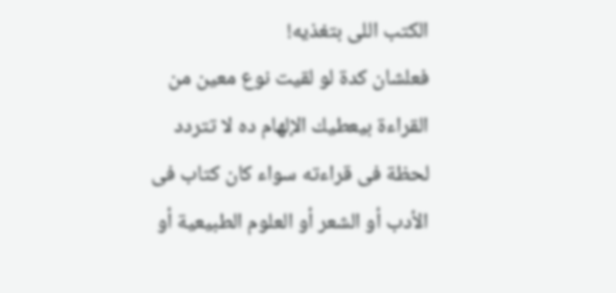الكتب اللى بتغذيه!
فعلشان كدة لو لقيت نوع معين من القراءة بيعطيك الإلهام ده لا تتردد لحظة فى قراءته سواء كان كتاب فى الأدب أو الشعر أو العلوم الطبيعية أو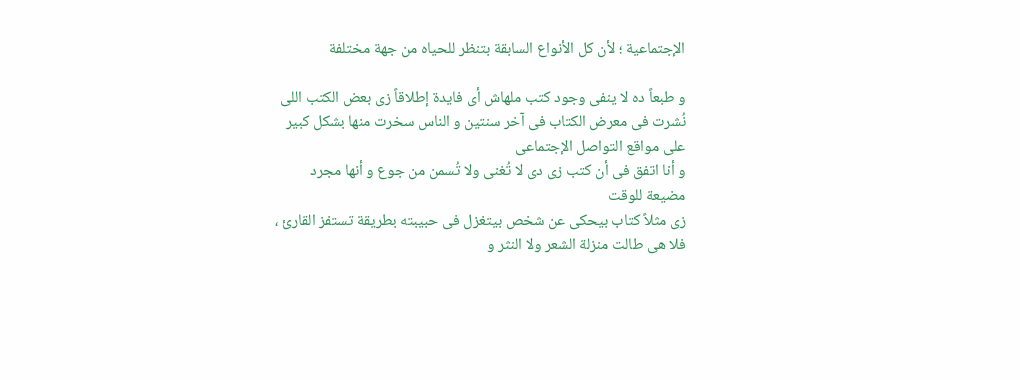الإجتماعية ؛ لأن كل الأنواع السابقة بتنظر للحياه من جهة مختلفة

و طبعاً ده لا ينفى وجود كتب ملهاش أى فايدة إطلاقاً زى بعض الكتب اللى نُشرت فى معرض الكتاب فى آخر سنتين و الناس سخرت منها بشكل كبير على مواقع التواصل الإجتماعى
و أنا اتفق فى أن كتب زى دى لا تُغنى ولا تُسمن من جوع و أنها مجرد مضيعة للوقت
زى مثلاً كتاب بيحكى عن شخص بيتغزل فى حبيبته بطريقة تستفز القارئ ، فلا هى طالت منزلة الشعر ولا النثر و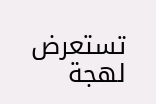تستعرض لهجة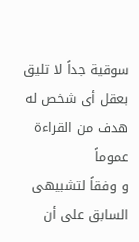سوقية جداً لا تليق بعقل أى شخص له هدف من القراءة عموماً
و وفقاً لتشبيهى السابق على أن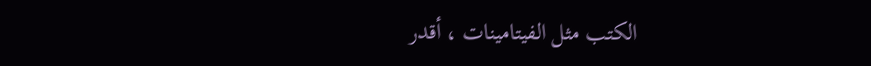الكتب مثل الفيتامينات ، أقدر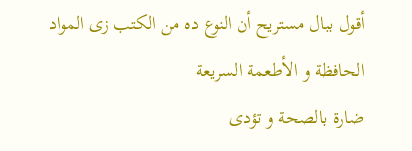أقول ببال مستريح أن النوع ده من الكتب زى المواد الحافظة و الأطعمة السريعة
ضارة بالصحة و تؤدى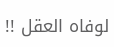لوفاه العقل !!